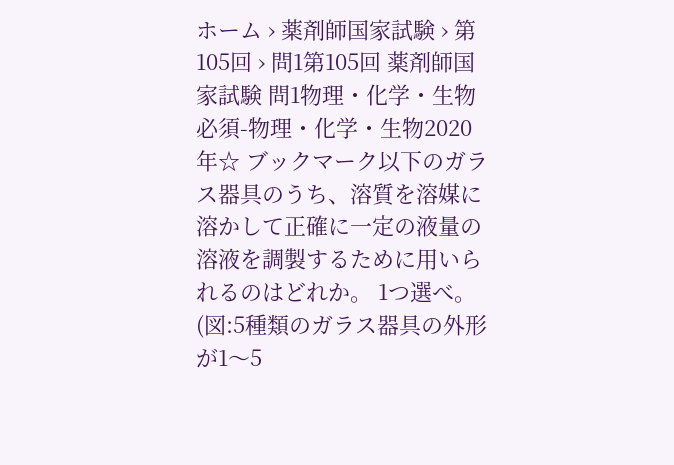ホーム › 薬剤師国家試験 › 第105回 › 問1第105回 薬剤師国家試験 問1物理・化学・生物必須-物理・化学・生物2020年☆ ブックマーク以下のガラス器具のうち、溶質を溶媒に溶かして正確に一定の液量の溶液を調製するために用いられるのはどれか。 1つ選べ。 (図:5種類のガラス器具の外形が1〜5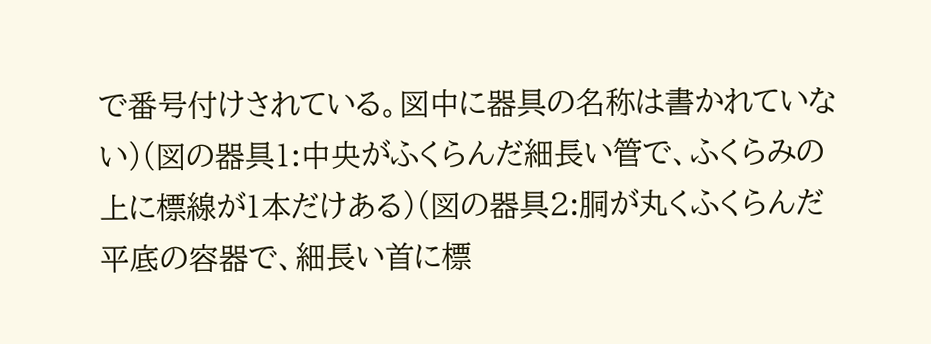で番号付けされている。図中に器具の名称は書かれていない)(図の器具1:中央がふくらんだ細長い管で、ふくらみの上に標線が1本だけある)(図の器具2:胴が丸くふくらんだ平底の容器で、細長い首に標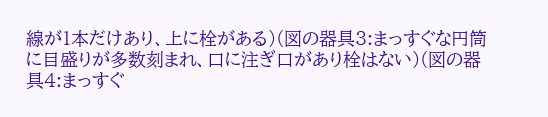線が1本だけあり、上に栓がある)(図の器具3:まっすぐな円筒に目盛りが多数刻まれ、口に注ぎ口があり栓はない)(図の器具4:まっすぐ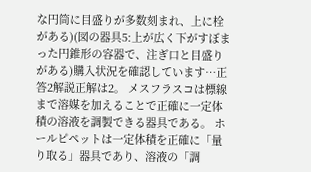な円筒に目盛りが多数刻まれ、上に栓がある)(図の器具5:上が広く下がすぼまった円錐形の容器で、注ぎ口と目盛りがある)購入状況を確認しています…正答2解説正解は2。 メスフラスコは標線まで溶媒を加えることで正確に一定体積の溶液を調製できる器具である。 ホールピペットは一定体積を正確に「量り取る」器具であり、溶液の「調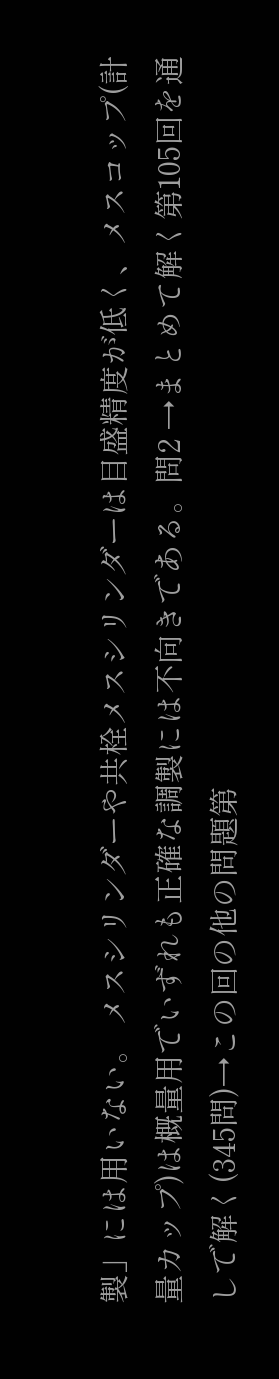製」には用いない。 メスシリンダーや共栓メスシリンダーは目盛精度が低く、メスコップ(計量カップ)は概量用でいずれも正確な調製には不向きである。問2 →まとめて解く第105回を通しで解く(345問)→この回の他の問題第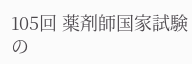105回 薬剤師国家試験 の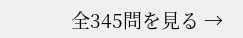全345問を見る →